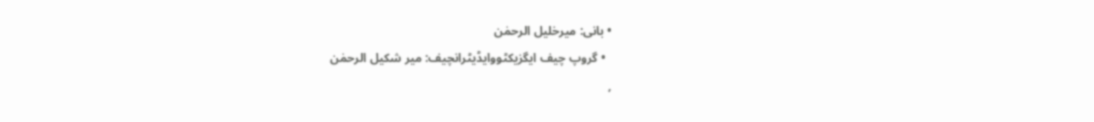• بانی: میرخلیل الرحمٰن
  • گروپ چیف ایگزیکٹووایڈیٹرانچیف: میر شکیل الرحمٰن
,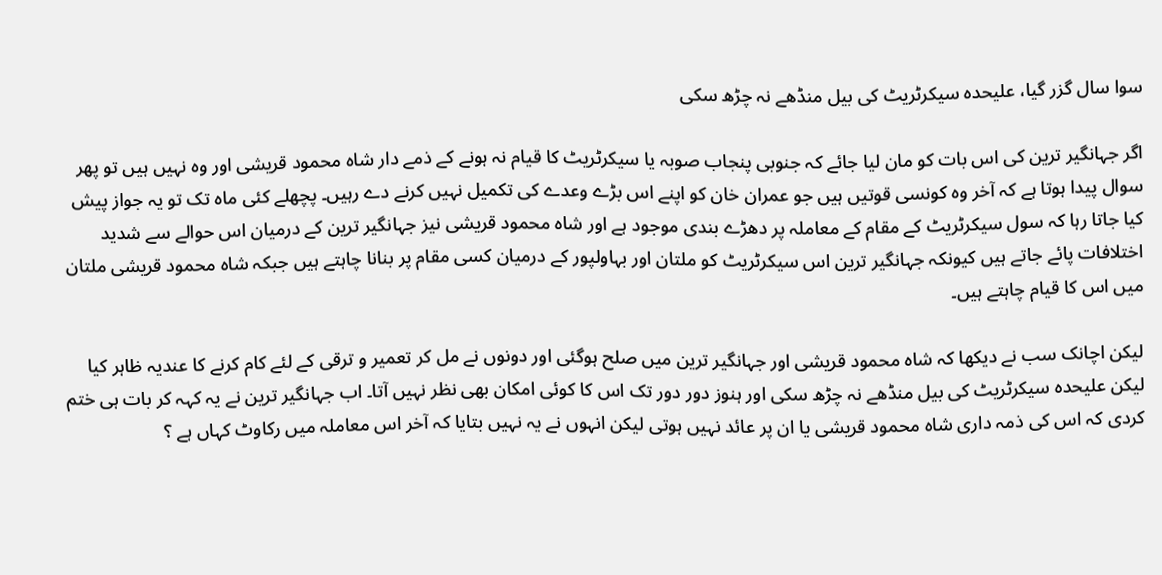سوا سال گزر گیا، علیحدہ سیکرٹریٹ کی بیل منڈھے نہ چڑھ سکی

اگر جہانگیر ترین کی اس بات کو مان لیا جائے کہ جنوبی پنجاب صوبہ یا سیکرٹریٹ کا قیام نہ ہونے کے ذمے دار شاہ محمود قریشی اور وہ نہیں ہیں تو پھر سوال پیدا ہوتا ہے کہ آخر وہ کونسی قوتیں ہیں جو عمران خان کو اپنے اس بڑے وعدے کی تکمیل نہیں کرنے دے رہیں۔ پچھلے کئی ماہ تک تو یہ جواز پیش کیا جاتا رہا کہ سول سیکرٹریٹ کے مقام کے معاملہ پر دھڑے بندی موجود ہے اور شاہ محمود قریشی نیز جہانگیر ترین کے درمیان اس حوالے سے شدید اختلافات پائے جاتے ہیں کیونکہ جہانگیر ترین اس سیکرٹریٹ کو ملتان اور بہاولپور کے درمیان کسی مقام پر بنانا چاہتے ہیں جبکہ شاہ محمود قریشی ملتان میں اس کا قیام چاہتے ہیں۔

لیکن اچانک سب نے دیکھا کہ شاہ محمود قریشی اور جہانگیر ترین میں صلح ہوگئی اور دونوں نے مل کر تعمیر و ترقی کے لئے کام کرنے کا عندیہ ظاہر کیا لیکن علیحدہ سیکرٹریٹ کی بیل منڈھے نہ چڑھ سکی اور ہنوز دور دور تک اس کا کوئی امکان بھی نظر نہیں آتا۔ اب جہانگیر ترین نے یہ کہہ کر بات ہی ختم کردی کہ اس کی ذمہ داری شاہ محمود قریشی یا ان پر عائد نہیں ہوتی لیکن انہوں نے یہ نہیں بتایا کہ آخر اس معاملہ میں رکاوٹ کہاں ہے ؟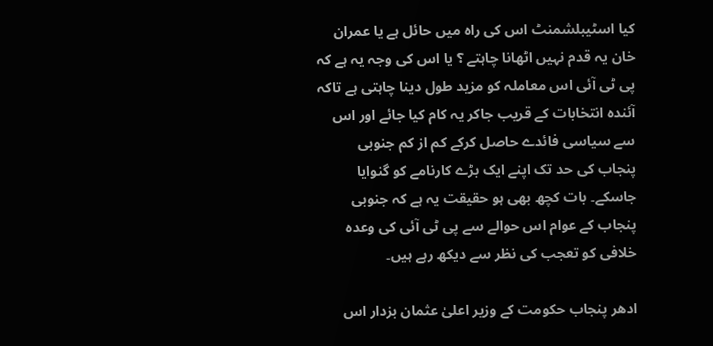کیا اسٹیبلشمنٹ اس کی راہ میں حائل ہے یا عمران خان یہ قدم نہیں اٹھانا چاہتے ؟ یا اس کی وجہ یہ ہے کہ پی ٹی آئی اس معاملہ کو مزید طول دینا چاہتی ہے تاکہ آئندہ انتخابات کے قریب جاکر یہ کام کیا جائے اور اس سے سیاسی فائدے حاصل کرکے کم از کم جنوبی پنجاب کی حد تک اپنے ایک بڑے کارنامے کو گنوایا جاسکے۔ بات کچھ بھی ہو حقیقت یہ ہے کہ جنوبی پنجاب کے عوام اس حوالے سے پی ٹی آئی کی وعدہ خلافی کو تعجب کی نظر سے دیکھ رہے ہیں۔

ادھر پنجاب حکومت کے وزیر اعلیٰ عثمان بزدار اس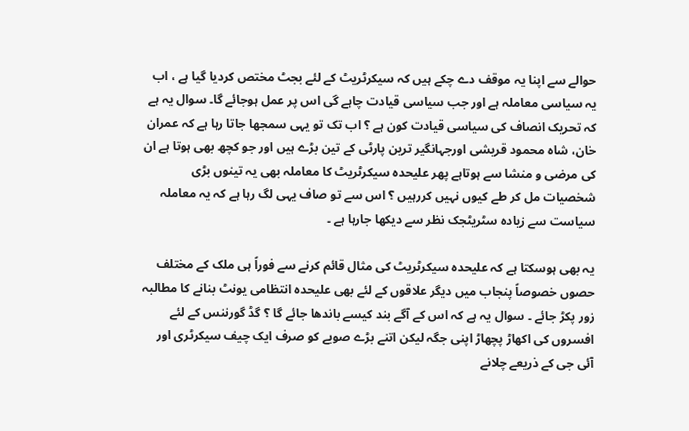حوالے سے اپنا یہ موقف دے چکے ہیں کہ سیکرٹریٹ کے لئے بجٹ مختص کردیا گیا ہے ، اب یہ سیاسی معاملہ ہے اور جب سیاسی قیادت چاہے گی اس پر عمل ہوجائے گا۔ سوال یہ ہے کہ تحریک انصاف کی سیاسی قیادت کون ہے ؟ اب تک تو یہی سمجھا جاتا رہا ہے کہ عمران خان، شاہ محمود قریشی اورجہانگیر ترین پارٹی کے تین بڑے ہیں اور جو کچھ بھی ہوتا ہے ان کی مرضی و منشا سے ہوتاہے پھر علیحدہ سیکرٹریٹ کا معاملہ بھی یہ تینوں بڑی شخصیات مل کر طے کیوں نہیں کررہیں ؟ اس سے تو صاف یہی لگ رہا ہے کہ یہ معاملہ سیاست سے زیادہ سٹریٹجک نظر سے دیکھا جارہا ہے ۔

یہ بھی ہوسکتا ہے کہ علیحدہ سیکرٹریٹ کی مثال قائم کرنے سے فوراً ہی ملک کے مختلف حصوں خصوصاً پنجاب میں دیگر علاقوں کے لئے بھی علیحدہ انتظامی یونٹ بنانے کا مطالبہ زور پکڑ جائے ۔ سوال یہ ہے کہ اس کے آگے بند کیسے باندھا جائے گا ؟ گڈ گورننس کے لئے افسروں کی اکھاڑ پچھاڑ اپنی جگہ لیکن اتنے بڑے صوبے کو صرف ایک چیف سیکرٹری اور آئی جی کے ذریعے چلانے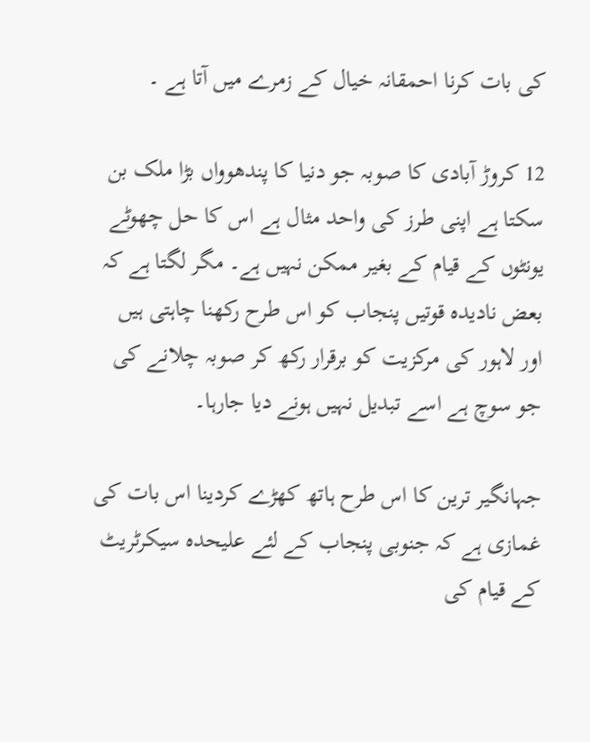کی بات کرنا احمقانہ خیال کے زمرے میں آتا ہے ۔

12 کروڑ آبادی کا صوبہ جو دنیا کا پندھوواں بڑا ملک بن سکتا ہے اپنی طرز کی واحد مثال ہے اس کا حل چھوٹے یونٹوں کے قیام کے بغیر ممکن نہیں ہے۔ مگر لگتا ہے کہ بعض نادیدہ قوتیں پنجاب کو اس طرح رکھنا چاہتی ہیں اور لاہور کی مرکزیت کو برقرار رکھ کر صوبہ چلانے کی جو سوچ ہے اسے تبدیل نہیں ہونے دیا جارہا۔

جہانگیر ترین کا اس طرح ہاتھ کھڑے کردینا اس بات کی غمازی ہے کہ جنوبی پنجاب کے لئے علیحدہ سیکرٹریٹ کے قیام کی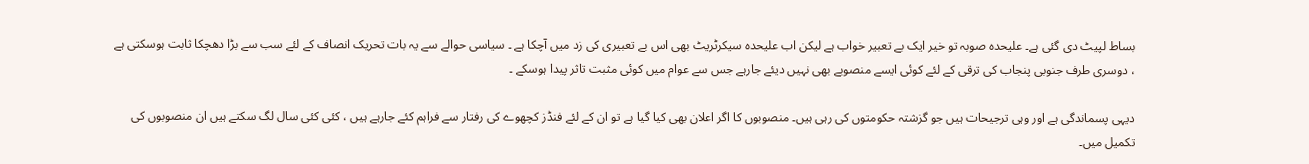بساط لپیٹ دی گئی ہے۔ علیحدہ صوبہ تو خیر ایک بے تعبیر خواب ہے لیکن اب علیحدہ سیکرٹریٹ بھی اس بے تعبیری کی زد میں آچکا ہے ۔ سیاسی حوالے سے یہ بات تحریک انصاف کے لئے سب سے بڑا دھچکا ثابت ہوسکتی ہے ، دوسری طرف جنوبی پنجاب کی ترقی کے لئے کوئی ایسے منصوبے بھی نہیں دیئے جارہے جس سے عوام میں کوئی مثبت تاثر پیدا ہوسکے ۔

دیہی پسماندگی ہے اور وہی ترجیحات ہیں جو گزشتہ حکومتوں کی رہی ہیں۔ منصوبوں کا اگر اعلان بھی کیا گیا ہے تو ان کے لئے فنڈز کچھوے کی رفتار سے فراہم کئے جارہے ہیں ، کئی کئی سال لگ سکتے ہیں ان منصوبوں کی تکمیل میں۔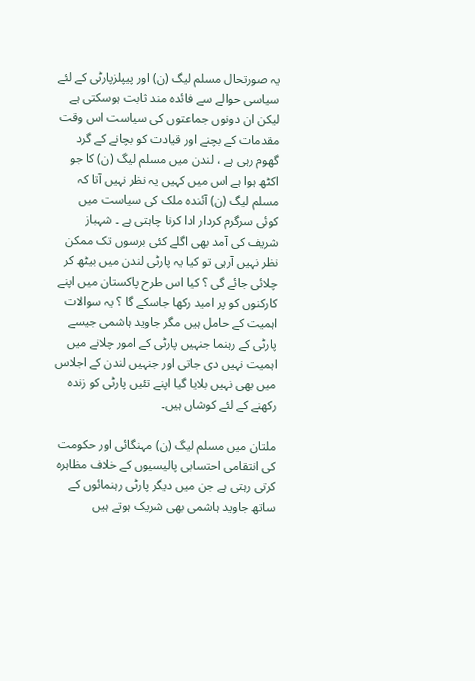یہ صورتحال مسلم لیگ (ن) اور پیپلزپارٹی کے لئے سیاسی حوالے سے فائدہ مند ثابت ہوسکتی ہے لیکن ان دونوں جماعتوں کی سیاست اس وقت مقدمات کے بچنے اور قیادت کو بچانے کے گرد گھوم رہی ہے ، لندن میں مسلم لیگ (ن) کا جو اکٹھ ہوا ہے اس میں کہیں یہ نظر نہیں آتا کہ مسلم لیگ (ن) آئندہ ملک کی سیاست میں کوئی سرگرم کردار ادا کرنا چاہتی ہے ۔ شہباز شریف کی آمد بھی اگلے کئی برسوں تک ممکن نظر نہیں آرہی تو کیا یہ پارٹی لندن میں بیٹھ کر چلائی جائے گی ؟ کیا اس طرح پاکستان میں اپنے کارکنوں کو پر امید رکھا جاسکے گا ؟ یہ سوالات اہمیت کے حامل ہیں مگر جاوید ہاشمی جیسے پارٹی کے رہنما جنہیں پارٹی کے امور چلانے میں اہمیت نہیں دی جاتی اور جنہیں لندن کے اجلاس میں بھی نہیں بلایا گیا اپنے تئیں پارٹی کو زندہ رکھنے کے لئے کوشاں ہیں۔

ملتان میں مسلم لیگ (ن) مہنگائی اور حکومت کی انتقامی احتسابی پالیسیوں کے خلاف مظاہرہ کرتی رہتی ہے جن میں دیگر پارٹی رہنمائوں کے ساتھ جاوید ہاشمی بھی شریک ہوتے ہیں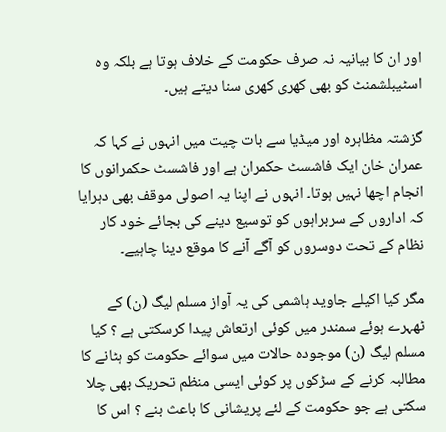اور ان کا بیانیہ نہ صرف حکومت کے خلاف ہوتا ہے بلکہ وہ اسٹیبلشمنٹ کو بھی کھری کھری سنا دیتے ہیں۔

گزشتہ مظاہرہ اور میڈیا سے بات چیت میں انہوں نے کہا کہ عمران خان ایک فاشسٹ حکمران ہے اور فاشسٹ حکمرانوں کا انجام اچھا نہیں ہوتا۔ انہوں نے اپنا یہ اصولی موقف بھی دہرایا کہ اداروں کے سربراہوں کو توسیع دینے کی بجائے خود کار نظام کے تحت دوسروں کو آگے آنے کا موقع دینا چاہیے۔

مگر کیا اکیلے جاوید ہاشمی کی یہ آواز مسلم لیگ (ن) کے ٹھہرے ہوئے سمندر میں کوئی ارتعاش پیدا کرسکتی ہے ؟ کیا مسلم لیگ (ن) موجودہ حالات میں سوائے حکومت کو ہٹانے کا مطالبہ کرنے کے سڑکوں پر کوئی ایسی منظم تحریک بھی چلا سکتی ہے جو حکومت کے لئے پریشانی کا باعث بنے ؟ اس کا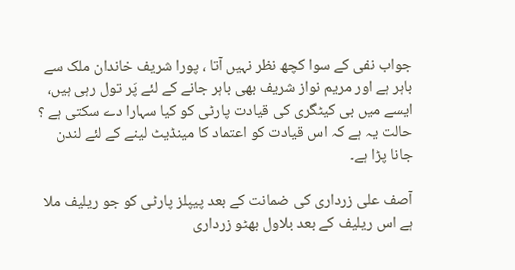جواب نفی کے سوا کچھ نظر نہیں آتا ، پورا شریف خاندان ملک سے باہر ہے اور مریم نواز شریف بھی باہر جانے کے لئے پَر تول رہی ہیں، ایسے میں بی کیٹگری کی قیادت پارٹی کو کیا سہارا دے سکتی ہے ؟ حالت یہ ہے کہ اس قیادت کو اعتماد کا مینڈیٹ لینے کے لئے لندن جانا پڑا ہے۔

آصف علی زرداری کی ضمانت کے بعد پیپلز پارٹی کو جو ریلیف ملا ہے اس ریلیف کے بعد بلاول بھٹو زرداری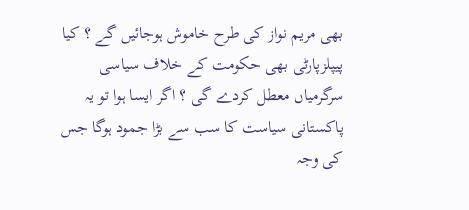بھی مریم نواز کی طرح خاموش ہوجائیں گے ؟ کیا پیپلزپارٹی بھی حکومت کے خلاف سیاسی سرگرمیاں معطل کردے گی ؟ اگر ایسا ہوا تو یہ پاکستانی سیاست کا سب سے بڑا جمود ہوگا جس کی وجہ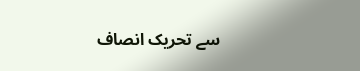سے تحریک انصاف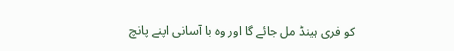کو فری ہینڈ مل جائے گا اور وہ با آسانی اپنے پانچ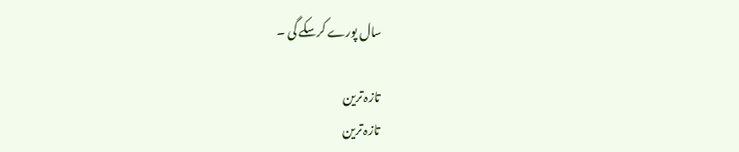سال پورے کرسکے گی ۔

تازہ ترین
تازہ ترین